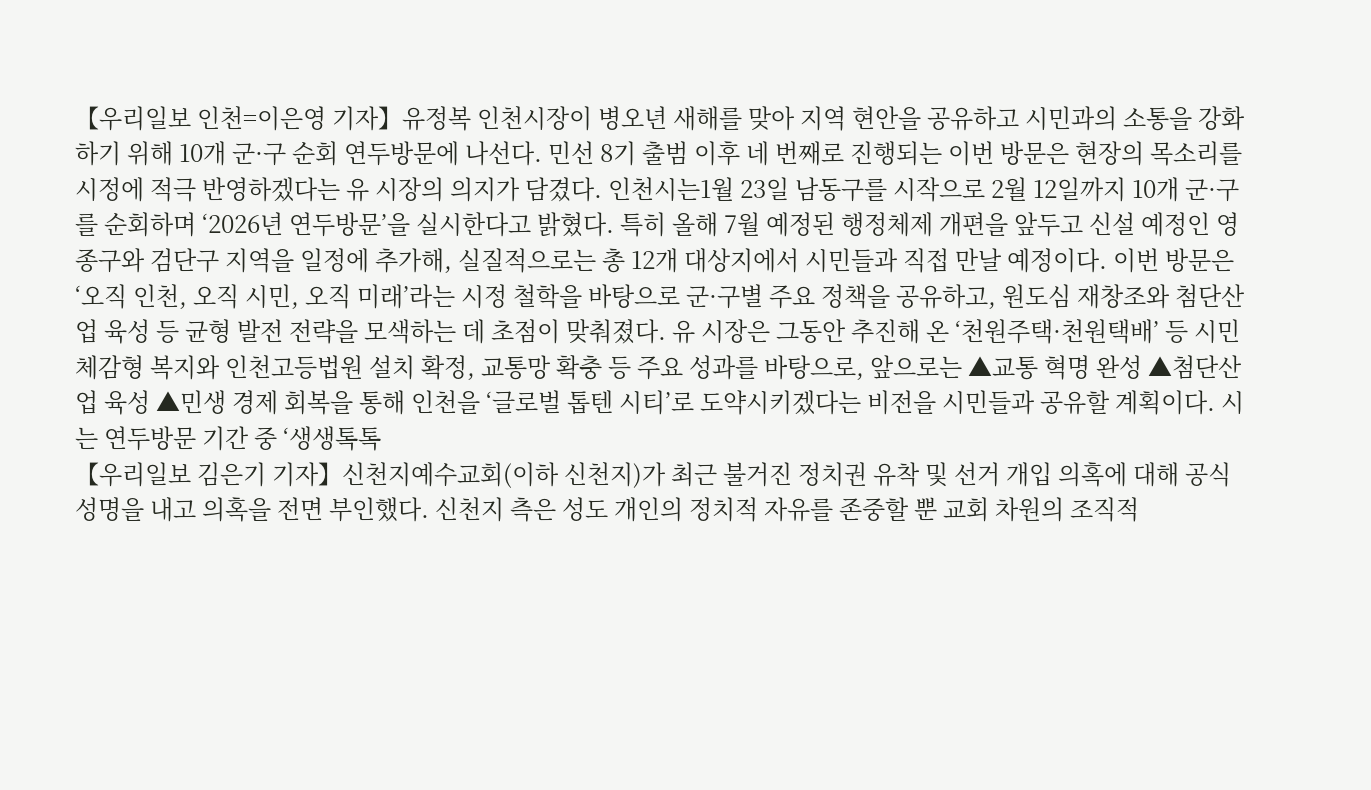【우리일보 인천=이은영 기자】유정복 인천시장이 병오년 새해를 맞아 지역 현안을 공유하고 시민과의 소통을 강화하기 위해 10개 군·구 순회 연두방문에 나선다. 민선 8기 출범 이후 네 번째로 진행되는 이번 방문은 현장의 목소리를 시정에 적극 반영하겠다는 유 시장의 의지가 담겼다. 인천시는1월 23일 남동구를 시작으로 2월 12일까지 10개 군·구를 순회하며 ‘2026년 연두방문’을 실시한다고 밝혔다. 특히 올해 7월 예정된 행정체제 개편을 앞두고 신설 예정인 영종구와 검단구 지역을 일정에 추가해, 실질적으로는 총 12개 대상지에서 시민들과 직접 만날 예정이다. 이번 방문은 ‘오직 인천, 오직 시민, 오직 미래’라는 시정 철학을 바탕으로 군·구별 주요 정책을 공유하고, 원도심 재창조와 첨단산업 육성 등 균형 발전 전략을 모색하는 데 초점이 맞춰졌다. 유 시장은 그동안 추진해 온 ‘천원주택·천원택배’ 등 시민 체감형 복지와 인천고등법원 설치 확정, 교통망 확충 등 주요 성과를 바탕으로, 앞으로는 ▲교통 혁명 완성 ▲첨단산업 육성 ▲민생 경제 회복을 통해 인천을 ‘글로벌 톱텐 시티’로 도약시키겠다는 비전을 시민들과 공유할 계획이다. 시는 연두방문 기간 중 ‘생생톡톡
【우리일보 김은기 기자】신천지예수교회(이하 신천지)가 최근 불거진 정치권 유착 및 선거 개입 의혹에 대해 공식 성명을 내고 의혹을 전면 부인했다. 신천지 측은 성도 개인의 정치적 자유를 존중할 뿐 교회 차원의 조직적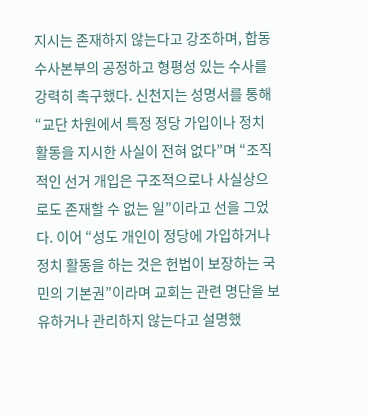지시는 존재하지 않는다고 강조하며, 합동수사본부의 공정하고 형평성 있는 수사를 강력히 촉구했다. 신천지는 성명서를 통해 “교단 차원에서 특정 정당 가입이나 정치 활동을 지시한 사실이 전혀 없다”며 “조직적인 선거 개입은 구조적으로나 사실상으로도 존재할 수 없는 일”이라고 선을 그었다. 이어 “성도 개인이 정당에 가입하거나 정치 활동을 하는 것은 헌법이 보장하는 국민의 기본권”이라며 교회는 관련 명단을 보유하거나 관리하지 않는다고 설명했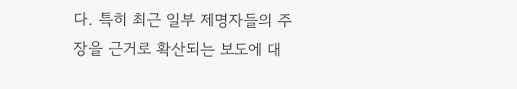다. 특히 최근 일부 제명자들의 주장을 근거로 확산되는 보도에 대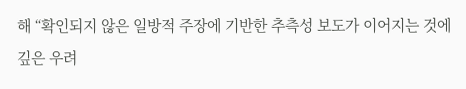해 “확인되지 않은 일방적 주장에 기반한 추측성 보도가 이어지는 것에 깊은 우려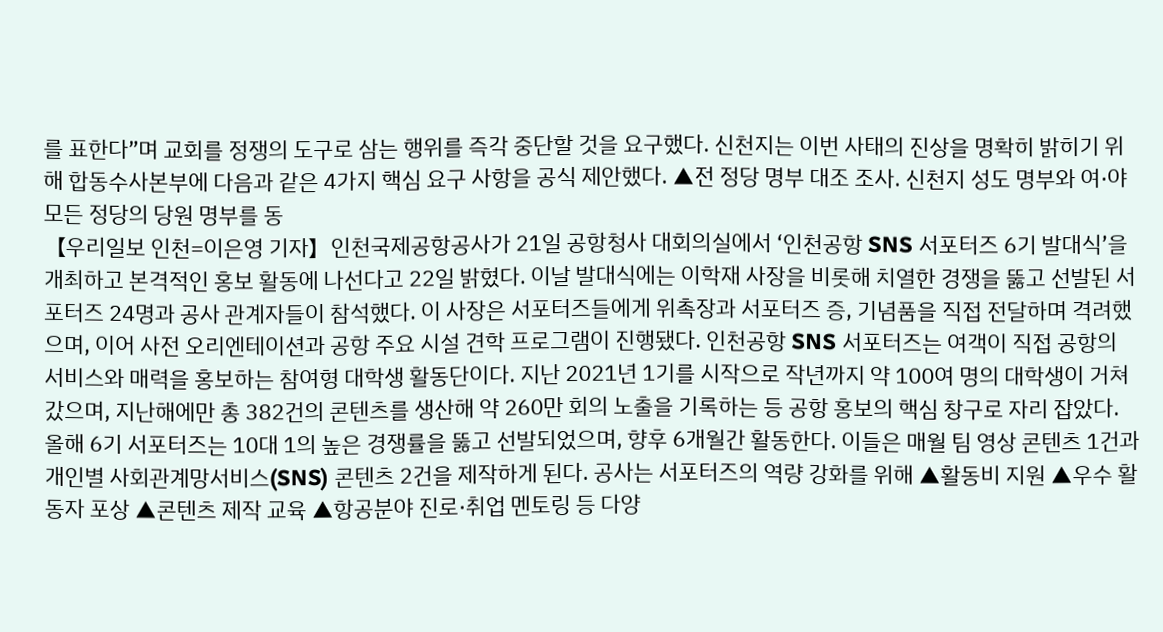를 표한다”며 교회를 정쟁의 도구로 삼는 행위를 즉각 중단할 것을 요구했다. 신천지는 이번 사태의 진상을 명확히 밝히기 위해 합동수사본부에 다음과 같은 4가지 핵심 요구 사항을 공식 제안했다. ▲전 정당 명부 대조 조사. 신천지 성도 명부와 여·야 모든 정당의 당원 명부를 동
【우리일보 인천=이은영 기자】인천국제공항공사가 21일 공항청사 대회의실에서 ‘인천공항 SNS 서포터즈 6기 발대식’을 개최하고 본격적인 홍보 활동에 나선다고 22일 밝혔다. 이날 발대식에는 이학재 사장을 비롯해 치열한 경쟁을 뚫고 선발된 서포터즈 24명과 공사 관계자들이 참석했다. 이 사장은 서포터즈들에게 위촉장과 서포터즈 증, 기념품을 직접 전달하며 격려했으며, 이어 사전 오리엔테이션과 공항 주요 시설 견학 프로그램이 진행됐다. 인천공항 SNS 서포터즈는 여객이 직접 공항의 서비스와 매력을 홍보하는 참여형 대학생 활동단이다. 지난 2021년 1기를 시작으로 작년까지 약 100여 명의 대학생이 거쳐 갔으며, 지난해에만 총 382건의 콘텐츠를 생산해 약 260만 회의 노출을 기록하는 등 공항 홍보의 핵심 창구로 자리 잡았다. 올해 6기 서포터즈는 10대 1의 높은 경쟁률을 뚫고 선발되었으며, 향후 6개월간 활동한다. 이들은 매월 팀 영상 콘텐츠 1건과 개인별 사회관계망서비스(SNS) 콘텐츠 2건을 제작하게 된다. 공사는 서포터즈의 역량 강화를 위해 ▲활동비 지원 ▲우수 활동자 포상 ▲콘텐츠 제작 교육 ▲항공분야 진로·취업 멘토링 등 다양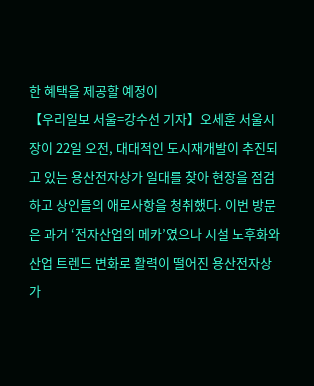한 혜택을 제공할 예정이
【우리일보 서울=강수선 기자】오세훈 서울시장이 22일 오전, 대대적인 도시재개발이 추진되고 있는 용산전자상가 일대를 찾아 현장을 점검하고 상인들의 애로사항을 청취했다. 이번 방문은 과거 ‘전자산업의 메카’였으나 시설 노후화와 산업 트렌드 변화로 활력이 떨어진 용산전자상가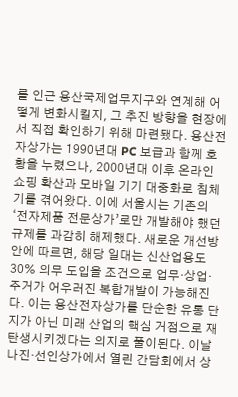를 인근 용산국제업무지구와 연계해 어떻게 변화시킬지, 그 추진 방향을 현장에서 직접 확인하기 위해 마련됐다. 용산전자상가는 1990년대 PC 보급과 함께 호황을 누렸으나, 2000년대 이후 온라인 쇼핑 확산과 모바일 기기 대중화로 침체기를 겪어왔다. 이에 서울시는 기존의 ‘전자제품 전문상가’로만 개발해야 했던 규제를 과감히 해제했다. 새로운 개선방안에 따르면, 해당 일대는 신산업용도 30% 의무 도입을 조건으로 업무·상업·주거가 어우러진 복합개발이 가능해진다. 이는 용산전자상가를 단순한 유통 단지가 아닌 미래 산업의 핵심 거점으로 재탄생시키겠다는 의지로 풀이된다. 이날 나진·선인상가에서 열린 간담회에서 상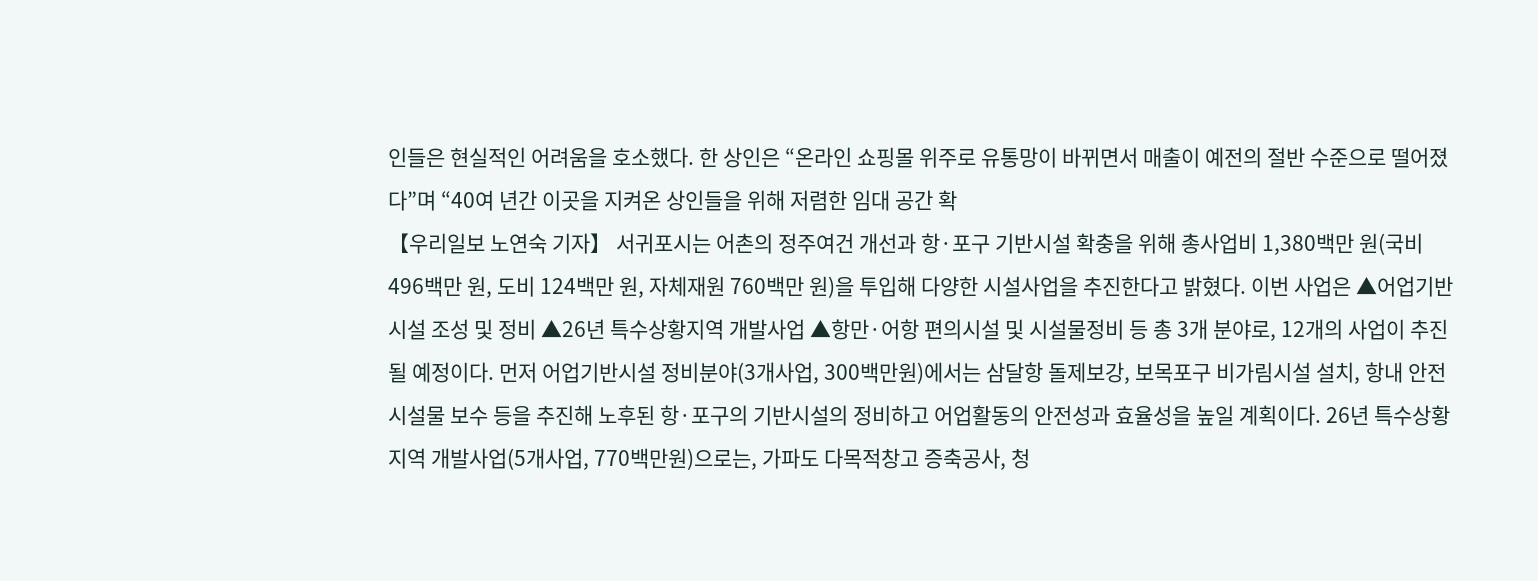인들은 현실적인 어려움을 호소했다. 한 상인은 “온라인 쇼핑몰 위주로 유통망이 바뀌면서 매출이 예전의 절반 수준으로 떨어졌다”며 “40여 년간 이곳을 지켜온 상인들을 위해 저렴한 임대 공간 확
【우리일보 노연숙 기자】 서귀포시는 어촌의 정주여건 개선과 항·포구 기반시설 확충을 위해 총사업비 1,380백만 원(국비 496백만 원, 도비 124백만 원, 자체재원 760백만 원)을 투입해 다양한 시설사업을 추진한다고 밝혔다. 이번 사업은 ▲어업기반시설 조성 및 정비 ▲26년 특수상황지역 개발사업 ▲항만·어항 편의시설 및 시설물정비 등 총 3개 분야로, 12개의 사업이 추진될 예정이다. 먼저 어업기반시설 정비분야(3개사업, 300백만원)에서는 삼달항 돌제보강, 보목포구 비가림시설 설치, 항내 안전시설물 보수 등을 추진해 노후된 항·포구의 기반시설의 정비하고 어업활동의 안전성과 효율성을 높일 계획이다. 26년 특수상황지역 개발사업(5개사업, 770백만원)으로는, 가파도 다목적창고 증축공사, 청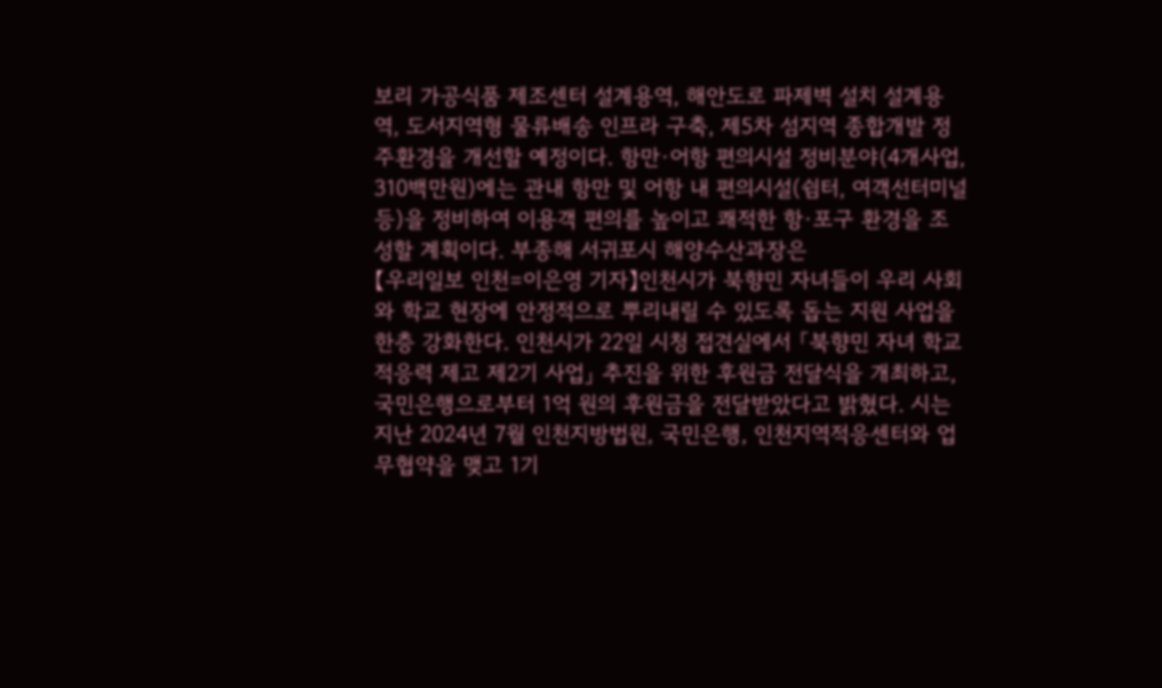보리 가공식품 제조센터 설계용역, 해안도로 파제벽 설치 설계용역, 도서지역형 물류배송 인프라 구축, 제5차 섬지역 종합개발 정주환경을 개선할 예정이다. 항만·어항 편의시설 정비분야(4개사업, 310백만원)에는 관내 항만 및 어항 내 편의시설(쉼터, 여객선터미널 등)을 정비하여 이용객 편의를 높이고 쾌적한 항·포구 환경을 조성할 계획이다. 부종해 서귀포시 해양수산과장은
【우리일보 인천=이은영 기자】인천시가 북향민 자녀들이 우리 사회와 학교 현장에 안정적으로 뿌리내릴 수 있도록 돕는 지원 사업을 한층 강화한다. 인천시가 22일 시청 접견실에서 「북향민 자녀 학교적응력 제고 제2기 사업」 추진을 위한 후원금 전달식을 개최하고, 국민은행으로부터 1억 원의 후원금을 전달받았다고 밝혔다. 시는 지난 2024년 7월 인천지방법원, 국민은행, 인천지역적응센터와 업무협약을 맺고 1기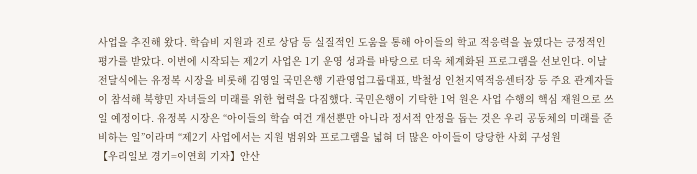사업을 추진해 왔다. 학습비 지원과 진로 상담 등 실질적인 도움을 통해 아이들의 학교 적응력을 높였다는 긍정적인 평가를 받았다. 이번에 시작되는 제2기 사업은 1기 운영 성과를 바탕으로 더욱 체계화된 프로그램을 선보인다. 이날 전달식에는 유정복 시장을 비롯해 김영일 국민은행 기관영업그룹대표, 박철성 인천지역적응센터장 등 주요 관계자들이 참석해 북향민 자녀들의 미래를 위한 협력을 다짐했다. 국민은행이 기탁한 1억 원은 사업 수행의 핵심 재원으로 쓰일 예정이다. 유정복 시장은 “아이들의 학습 여건 개선뿐만 아니라 정서적 안정을 돕는 것은 우리 공동체의 미래를 준비하는 일”이라며 “제2기 사업에서는 지원 범위와 프로그램을 넓혀 더 많은 아이들이 당당한 사회 구성원
【우리일보 경기=이연희 기자】안산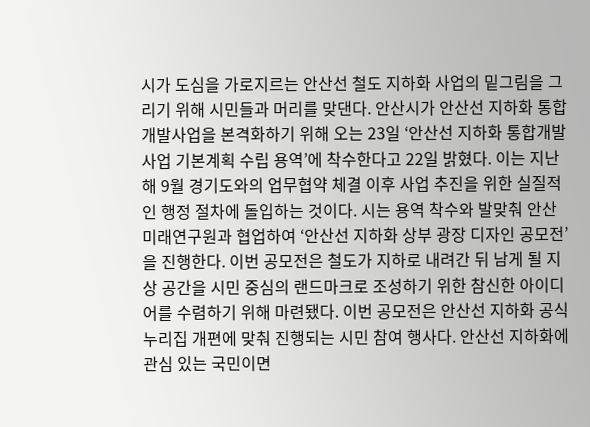시가 도심을 가로지르는 안산선 철도 지하화 사업의 밑그림을 그리기 위해 시민들과 머리를 맞댄다. 안산시가 안산선 지하화 통합개발사업을 본격화하기 위해 오는 23일 ‘안산선 지하화 통합개발사업 기본계획 수립 용역’에 착수한다고 22일 밝혔다. 이는 지난해 9월 경기도와의 업무협약 체결 이후 사업 추진을 위한 실질적인 행정 절차에 돌입하는 것이다. 시는 용역 착수와 발맞춰 안산미래연구원과 협업하여 ‘안산선 지하화 상부 광장 디자인 공모전’을 진행한다. 이번 공모전은 철도가 지하로 내려간 뒤 남게 될 지상 공간을 시민 중심의 랜드마크로 조성하기 위한 참신한 아이디어를 수렴하기 위해 마련됐다. 이번 공모전은 안산선 지하화 공식 누리집 개편에 맞춰 진행되는 시민 참여 행사다. 안산선 지하화에 관심 있는 국민이면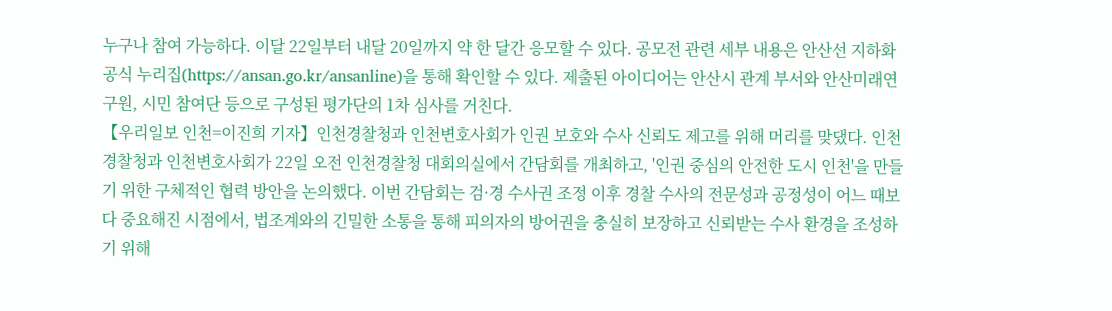누구나 참여 가능하다. 이달 22일부터 내달 20일까지 약 한 달간 응모할 수 있다. 공모전 관련 세부 내용은 안산선 지하화 공식 누리집(https://ansan.go.kr/ansanline)을 통해 확인할 수 있다. 제출된 아이디어는 안산시 관계 부서와 안산미래연구원, 시민 참여단 등으로 구성된 평가단의 1차 심사를 거친다.
【우리일보 인천=이진희 기자】인천경찰청과 인천변호사회가 인권 보호와 수사 신뢰도 제고를 위해 머리를 맞댔다. 인천경찰청과 인천변호사회가 22일 오전 인천경찰청 대회의실에서 간담회를 개최하고, '인권 중심의 안전한 도시 인천'을 만들기 위한 구체적인 협력 방안을 논의했다. 이번 간담회는 검·경 수사권 조정 이후 경찰 수사의 전문성과 공정성이 어느 때보다 중요해진 시점에서, 법조계와의 긴밀한 소통을 통해 피의자의 방어권을 충실히 보장하고 신뢰받는 수사 환경을 조성하기 위해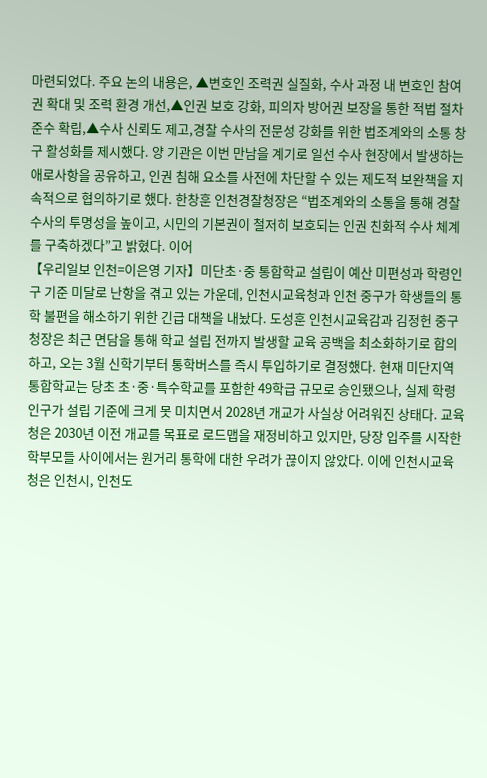마련되었다. 주요 논의 내용은, ▲변호인 조력권 실질화, 수사 과정 내 변호인 참여권 확대 및 조력 환경 개선,▲인권 보호 강화, 피의자 방어권 보장을 통한 적법 절차 준수 확립,▲수사 신뢰도 제고,경찰 수사의 전문성 강화를 위한 법조계와의 소통 창구 활성화를 제시했다. 양 기관은 이번 만남을 계기로 일선 수사 현장에서 발생하는 애로사항을 공유하고, 인권 침해 요소를 사전에 차단할 수 있는 제도적 보완책을 지속적으로 협의하기로 했다. 한창훈 인천경찰청장은 “법조계와의 소통을 통해 경찰 수사의 투명성을 높이고, 시민의 기본권이 철저히 보호되는 인권 친화적 수사 체계를 구축하겠다”고 밝혔다. 이어
【우리일보 인천=이은영 기자】미단초·중 통합학교 설립이 예산 미편성과 학령인구 기준 미달로 난항을 겪고 있는 가운데, 인천시교육청과 인천 중구가 학생들의 통학 불편을 해소하기 위한 긴급 대책을 내놨다. 도성훈 인천시교육감과 김정헌 중구청장은 최근 면담을 통해 학교 설립 전까지 발생할 교육 공백을 최소화하기로 합의하고, 오는 3월 신학기부터 통학버스를 즉시 투입하기로 결정했다. 현재 미단지역 통합학교는 당초 초·중·특수학교를 포함한 49학급 규모로 승인됐으나, 실제 학령인구가 설립 기준에 크게 못 미치면서 2028년 개교가 사실상 어려워진 상태다. 교육청은 2030년 이전 개교를 목표로 로드맵을 재정비하고 있지만, 당장 입주를 시작한 학부모들 사이에서는 원거리 통학에 대한 우려가 끊이지 않았다. 이에 인천시교육청은 인천시, 인천도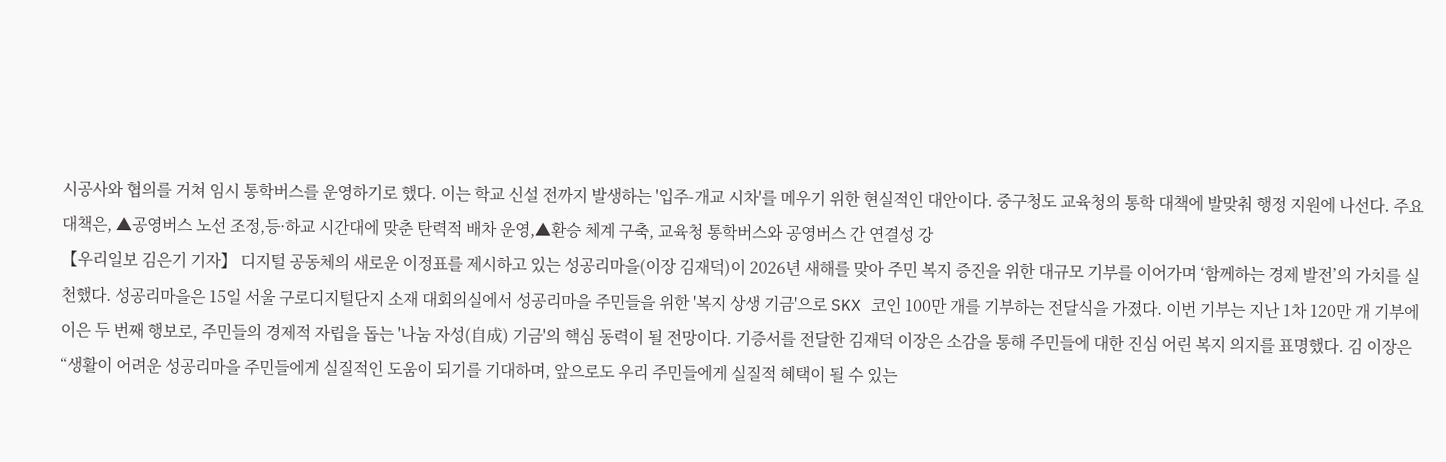시공사와 협의를 거쳐 임시 통학버스를 운영하기로 했다. 이는 학교 신설 전까지 발생하는 '입주-개교 시차'를 메우기 위한 현실적인 대안이다. 중구청도 교육청의 통학 대책에 발맞춰 행정 지원에 나선다. 주요 대책은, ▲공영버스 노선 조정,등·하교 시간대에 맞춘 탄력적 배차 운영,▲환승 체계 구축, 교육청 통학버스와 공영버스 간 연결성 강
【우리일보 김은기 기자】 디지털 공동체의 새로운 이정표를 제시하고 있는 성공리마을(이장 김재덕)이 2026년 새해를 맞아 주민 복지 증진을 위한 대규모 기부를 이어가며 ‘함께하는 경제 발전’의 가치를 실천했다. 성공리마을은 15일 서울 구로디지털단지 소재 대회의실에서 성공리마을 주민들을 위한 '복지 상생 기금'으로 SKX 코인 100만 개를 기부하는 전달식을 가졌다. 이번 기부는 지난 1차 120만 개 기부에 이은 두 번째 행보로, 주민들의 경제적 자립을 돕는 '나눔 자성(自成) 기금'의 핵심 동력이 될 전망이다. 기증서를 전달한 김재덕 이장은 소감을 통해 주민들에 대한 진심 어린 복지 의지를 표명했다. 김 이장은 “생활이 어려운 성공리마을 주민들에게 실질적인 도움이 되기를 기대하며, 앞으로도 우리 주민들에게 실질적 혜택이 될 수 있는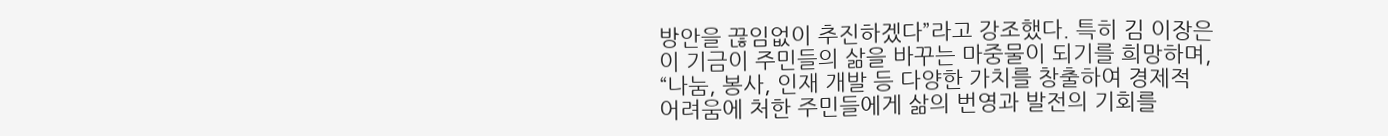방안을 끊임없이 추진하겠다”라고 강조했다. 특히 김 이장은 이 기금이 주민들의 삶을 바꾸는 마중물이 되기를 희망하며, “나눔, 봉사, 인재 개발 등 다양한 가치를 창출하여 경제적 어려움에 처한 주민들에게 삶의 번영과 발전의 기회를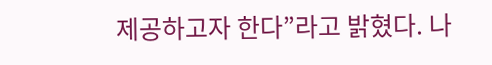제공하고자 한다”라고 밝혔다. 나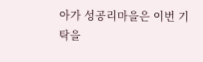아가 성공리마을은 이번 기탁을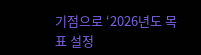기점으로 ‘2026년도 목표 설정